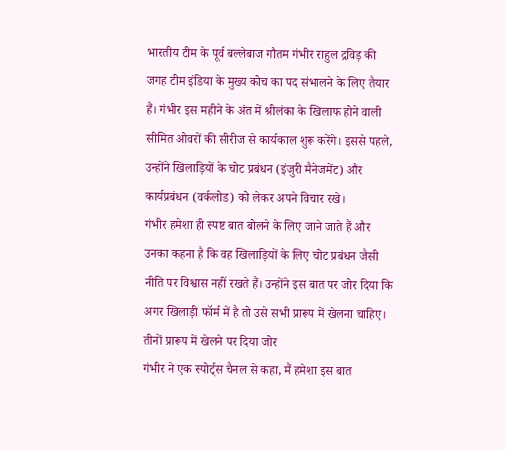भारतीय टीम के पूर्व बल्लेबाज गौतम गंभीर राहुल द्रविड़ की जगह टीम इंडिया के मुख्य कोच का पद संभालने के लिए तैयार हैं। गंभीर इस महीने के अंत में श्रीलंका के खिलाफ होने वाली सीमित ओवरों की सीरीज से कार्यकाल शुरू करेंगे। इससे पहले, उन्होंने खिलाड़ियों के चोट प्रबंधन (इंजुरी मैनेजमेंट) और कार्यप्रबंधन (वर्कलोड) को लेकर अपने विचार रखे।
गंभीर हमेशा ही स्पष्ट बात बोलने के लिए जाने जाते हैं और उनका कहना है कि वह खिलाड़ियों के लिए चोट प्रबंधन जैसी नीति पर विश्वास नहीं रखते हैं। उन्होंने इस बात पर जोर दिया कि अगर खिलाड़ी फॉर्म में है तो उसे सभी प्रारूप में खेलना चाहिए।
तीनों प्रारूप में खेलने पर दिया जोर
गंभीर ने एक स्पोर्ट्स चैनल से कहा, मैं हमेशा इस बात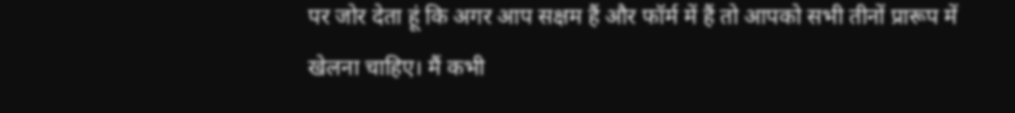पर जोर देता हूं कि अगर आप सक्षम हैं और फॉर्म में हैं तो आपको सभी तीनों प्रारूप में खेलना चाहिए। मैं कभी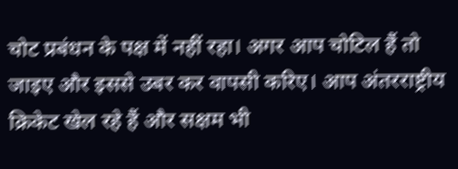चोट प्रबंधन के पक्ष में नहीं रहा। अगर आप चोटिल हैं तो जाइए और इससे उबर कर वापसी करिए। आप अंतरराष्ट्रीय क्रिकेट खेल रहे हैं और सक्षम भी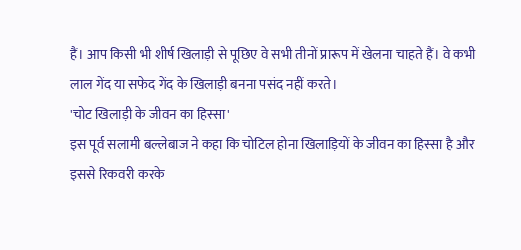हैं। आप किसी भी शीर्ष खिलाड़ी से पूछिए वे सभी तीनों प्रारूप में खेलना चाहते हैं। वे कभी लाल गेंद या सफेद गेंद के खिलाड़ी बनना पसंद नहीं करते।
'चोट खिलाड़ी के जीवन का हिस्सा'
इस पूर्व सलामी बल्लेबाज ने कहा कि चोटिल होना खिलाड़ियों के जीवन का हिस्सा है और इससे रिकवरी करके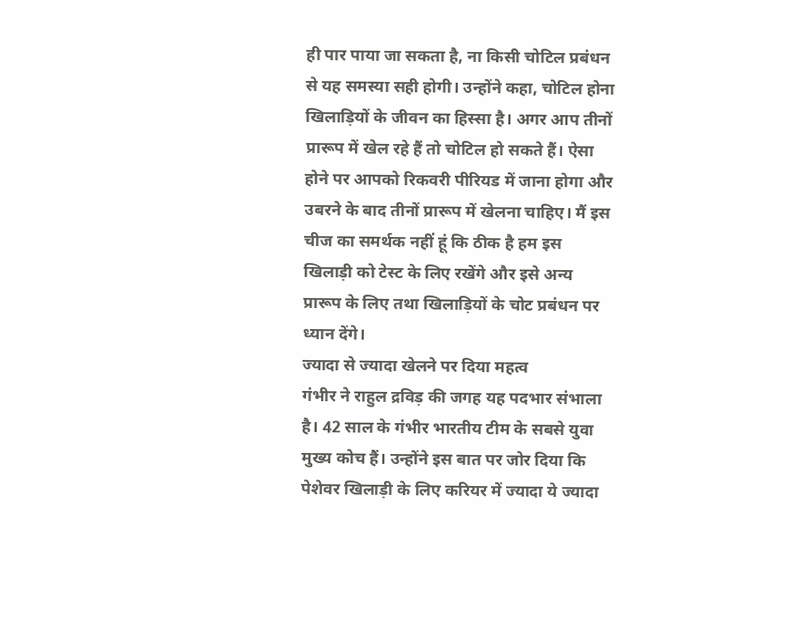ही पार पाया जा सकता है, ना किसी चोटिल प्रबंधन से यह समस्या सही होगी। उन्होंने कहा, चोटिल होना खिलाड़ियों के जीवन का हिस्सा है। अगर आप तीनों प्रारूप में खेल रहे हैं तो चोटिल हो सकते हैं। ऐसा होने पर आपको रिकवरी पीरियड में जाना होगा और उबरने के बाद तीनों प्रारूप में खेलना चाहिए। मैं इस चीज का समर्थक नहीं हूं कि ठीक है हम इस खिलाड़ी को टेस्ट के लिए रखेंगे और इसे अन्य प्रारूप के लिए तथा खिलाड़ियों के चोट प्रबंधन पर ध्यान देंगे।
ज्यादा से ज्यादा खेलने पर दिया महत्व
गंभीर ने राहुल द्रविड़ की जगह यह पदभार संभाला है। 42 साल के गंभीर भारतीय टीम के सबसे युवा मुख्य कोच हैं। उन्होंने इस बात पर जोर दिया कि पेशेवर खिलाड़ी के लिए करियर में ज्यादा ये ज्यादा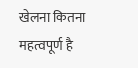खेलना कितना महत्वपूर्ण है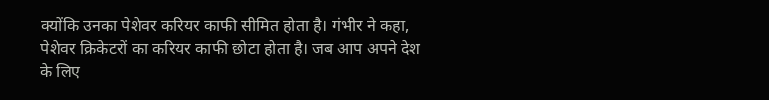क्योंकि उनका पेशेवर करियर काफी सीमित होता है। गंभीर ने कहा, पेशेवर क्रिकेटरों का करियर काफी छोटा होता है। जब आप अपने देश के लिए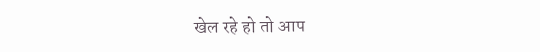खेल रहे हो तो आप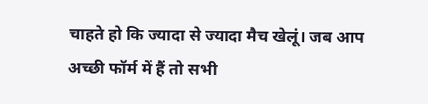चाहते हो कि ज्यादा से ज्यादा मैच खेलूं। जब आप अच्छी फॉर्म में हैं तो सभी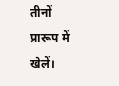तीनों प्रारूप में खेलें।